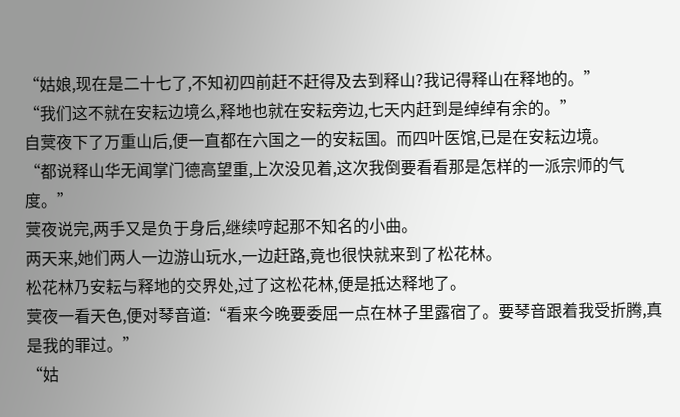“姑娘,现在是二十七了,不知初四前赶不赶得及去到释山?我记得释山在释地的。”
“我们这不就在安耘边境么,释地也就在安耘旁边,七天内赶到是绰绰有余的。”
自蓂夜下了万重山后,便一直都在六国之一的安耘国。而四叶医馆,已是在安耘边境。
“都说释山华无闻掌门德高望重,上次没见着,这次我倒要看看那是怎样的一派宗师的气度。”
蓂夜说完,两手又是负于身后,继续哼起那不知名的小曲。
两天来,她们两人一边游山玩水,一边赶路,竟也很快就来到了松花林。
松花林乃安耘与释地的交界处,过了这松花林,便是抵达释地了。
蓂夜一看天色,便对琴音道:“看来今晚要委屈一点在林子里露宿了。要琴音跟着我受折腾,真是我的罪过。”
“姑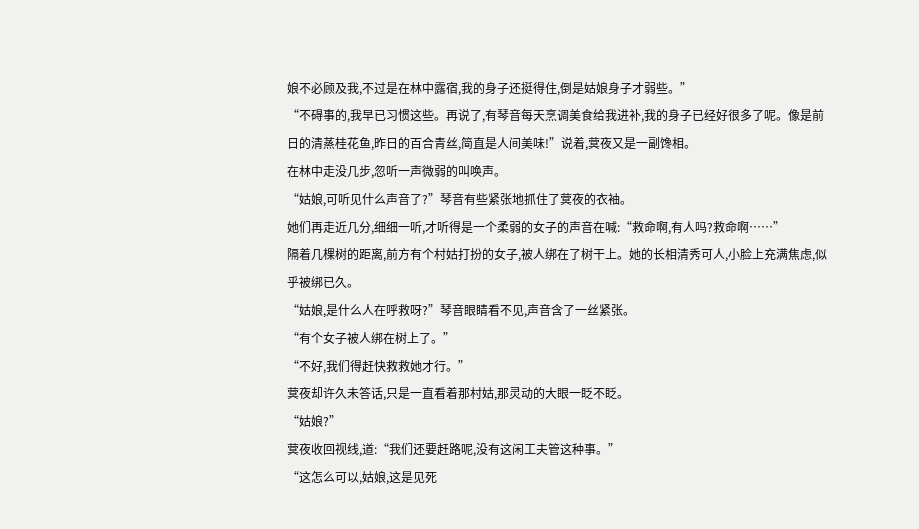娘不必顾及我,不过是在林中露宿,我的身子还挺得住,倒是姑娘身子才弱些。”
“不碍事的,我早已习惯这些。再说了,有琴音每天烹调美食给我进补,我的身子已经好很多了呢。像是前日的清蒸桂花鱼,昨日的百合青丝,简直是人间美味!”说着,蓂夜又是一副馋相。
在林中走没几步,忽听一声微弱的叫唤声。
“姑娘,可听见什么声音了?”琴音有些紧张地抓住了蓂夜的衣袖。
她们再走近几分,细细一听,才听得是一个柔弱的女子的声音在喊:“救命啊,有人吗?救命啊……”
隔着几棵树的距离,前方有个村姑打扮的女子,被人绑在了树干上。她的长相清秀可人,小脸上充满焦虑,似乎被绑已久。
“姑娘,是什么人在呼救呀?”琴音眼睛看不见,声音含了一丝紧张。
“有个女子被人绑在树上了。”
“不好,我们得赶快救救她才行。”
蓂夜却许久未答话,只是一直看着那村姑,那灵动的大眼一眨不眨。
“姑娘?”
蓂夜收回视线,道:“我们还要赶路呢,没有这闲工夫管这种事。”
“这怎么可以,姑娘,这是见死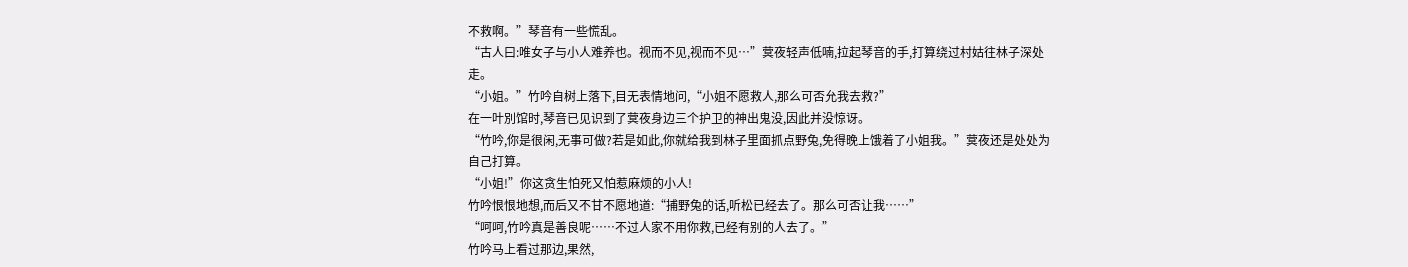不救啊。”琴音有一些慌乱。
“古人曰:唯女子与小人难养也。视而不见,视而不见…”蓂夜轻声低喃,拉起琴音的手,打算绕过村姑往林子深处走。
“小姐。”竹吟自树上落下,目无表情地问,“小姐不愿救人,那么可否允我去救?”
在一叶別馆时,琴音已见识到了蓂夜身边三个护卫的神出鬼没,因此并没惊讶。
“竹吟,你是很闲,无事可做?若是如此,你就给我到林子里面抓点野兔,免得晚上饿着了小姐我。”蓂夜还是处处为自己打算。
“小姐!”你这贪生怕死又怕惹麻烦的小人!
竹吟恨恨地想,而后又不甘不愿地道:“捕野兔的话,听松已经去了。那么可否让我……”
“呵呵,竹吟真是善良呢……不过人家不用你救,已经有别的人去了。”
竹吟马上看过那边,果然,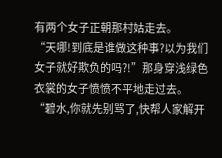有两个女子正朝那村姑走去。
“天哪!到底是谁做这种事?以为我们女子就好欺负的吗?!”那身穿浅绿色衣裳的女子愤愤不平地走过去。
“碧水,你就先别骂了,快帮人家解开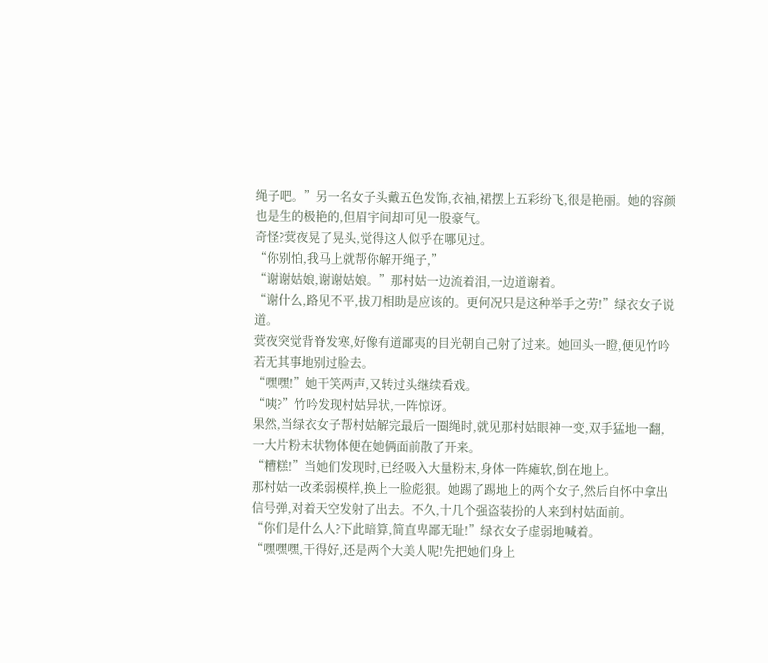绳子吧。”另一名女子头戴五色发饰,衣袖,裙摆上五彩纷飞,很是艳丽。她的容颜也是生的极艳的,但眉宇间却可见一股豪气。
奇怪?蓂夜晃了晃头,觉得这人似乎在哪见过。
“你别怕,我马上就帮你解开绳子,”
“谢谢姑娘,谢谢姑娘。”那村姑一边流着泪,一边道谢着。
“谢什么,路见不平,拔刀相助是应该的。更何况只是这种举手之劳!”绿衣女子说道。
蓂夜突觉背脊发寒,好像有道鄙夷的目光朝自己射了过来。她回头一瞪,便见竹吟若无其事地别过脸去。
“嘿嘿!”她干笑两声,又转过头继续看戏。
“咦?”竹吟发现村姑异状,一阵惊讶。
果然,当绿衣女子帮村姑解完最后一圈绳时,就见那村姑眼神一变,双手猛地一翻,一大片粉末状物体便在她俩面前散了开来。
“糟糕!”当她们发现时,已经吸入大量粉末,身体一阵瘫软,倒在地上。
那村姑一改柔弱模样,换上一脸彪狠。她踢了踢地上的两个女子,然后自怀中拿出信号弹,对着天空发射了出去。不久,十几个强盗装扮的人来到村姑面前。
“你们是什么人?下此暗算,简直卑鄙无耻!”绿衣女子虚弱地喊着。
“嘿嘿嘿,干得好,还是两个大美人呢!先把她们身上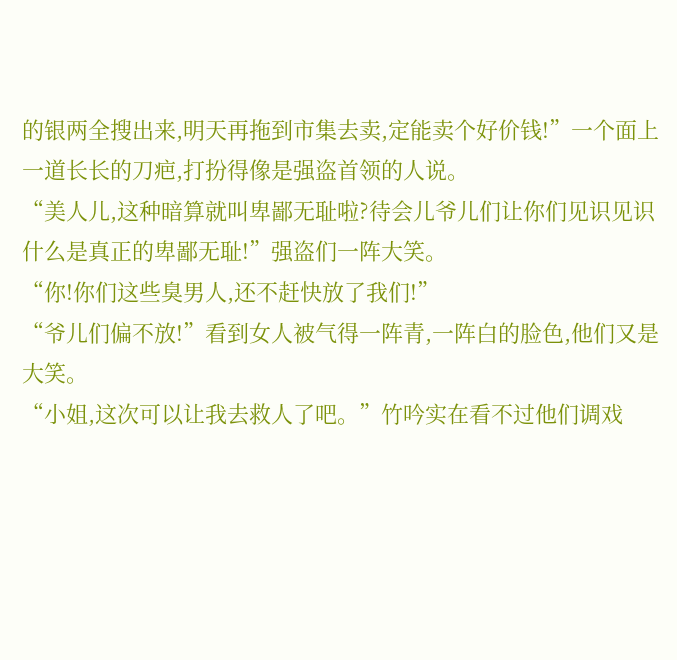的银两全搜出来,明天再拖到市集去卖,定能卖个好价钱!”一个面上一道长长的刀疤,打扮得像是强盗首领的人说。
“美人儿,这种暗算就叫卑鄙无耻啦?待会儿爷儿们让你们见识见识什么是真正的卑鄙无耻!”强盗们一阵大笑。
“你!你们这些臭男人,还不赶快放了我们!”
“爷儿们偏不放!”看到女人被气得一阵青,一阵白的脸色,他们又是大笑。
“小姐,这次可以让我去救人了吧。”竹吟实在看不过他们调戏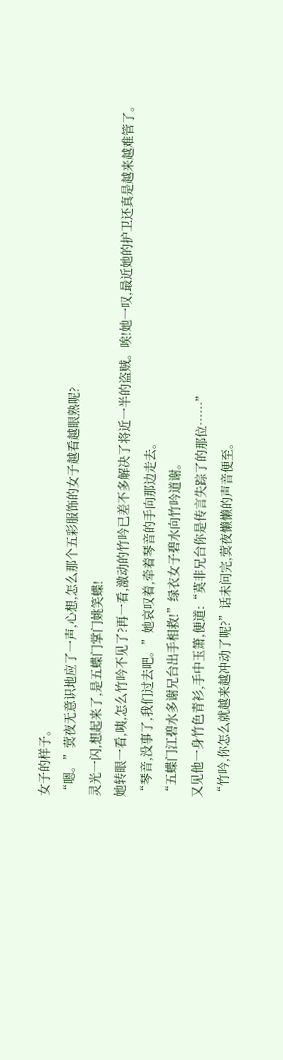女子的样子。
“嗯。”蓂夜无意识地应了一声,心想,怎么那个五彩服饰的女子越看越眼熟呢?
灵光一闪,想起来了,是五蝶门掌门姚笑蝶!
她转眼一看,咦,怎么竹吟不见了?再一看,激动的竹吟已差不多解决了将近一半的盗贼。唉!她一叹,最近她的护卫还真是越来越难管了。
“琴音,没事了,我们过去吧。”她哀叹着,牵着琴音的手向那边走去。
“五蝶门江碧水多谢兄台出手相救!”绿衣女子碧水向竹吟道谢。
又见他一身竹色青衫,手中玉箫,便道:“莫非兄台你是传言失踪了的那位……”
“竹吟,你怎么就越来越冲动了呢?”话未问完,蓂夜懒懒的声音便至。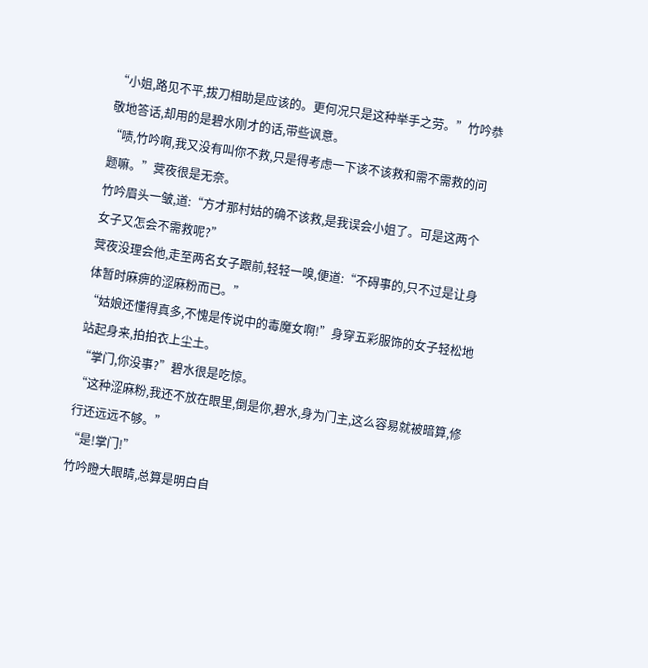“小姐,路见不平,拔刀相助是应该的。更何况只是这种举手之劳。”竹吟恭敬地答话,却用的是碧水刚才的话,带些讽意。
“啧,竹吟啊,我又没有叫你不救,只是得考虑一下该不该救和需不需救的问题嘛。”蓂夜很是无奈。
竹吟眉头一皱,道:“方才那村姑的确不该救,是我误会小姐了。可是这两个女子又怎会不需救呢?”
蓂夜没理会他,走至两名女子跟前,轻轻一嗅,便道:“不碍事的,只不过是让身体暂时麻痹的涩麻粉而已。”
“姑娘还懂得真多,不愧是传说中的毒魔女啊!”身穿五彩服饰的女子轻松地站起身来,拍拍衣上尘土。
“掌门,你没事?”碧水很是吃惊。
“这种涩麻粉,我还不放在眼里,倒是你,碧水,身为门主,这么容易就被暗算,修行还远远不够。”
“是!掌门!”
竹吟瞪大眼睛,总算是明白自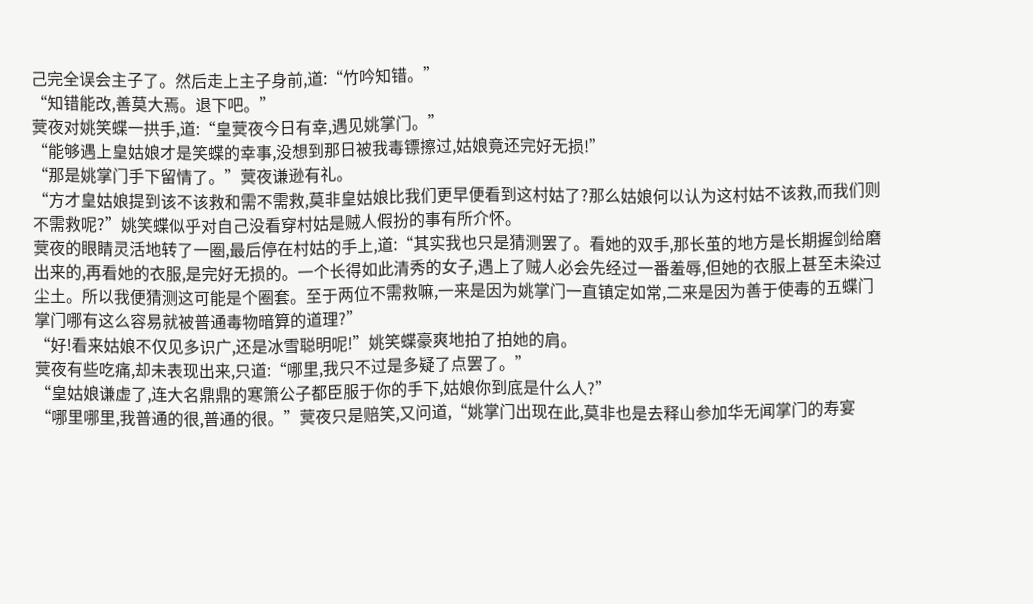己完全误会主子了。然后走上主子身前,道:“竹吟知错。”
“知错能改,善莫大焉。退下吧。”
蓂夜对姚笑蝶一拱手,道:“皇蓂夜今日有幸,遇见姚掌门。”
“能够遇上皇姑娘才是笑蝶的幸事,没想到那日被我毒镖擦过,姑娘竟还完好无损!”
“那是姚掌门手下留情了。”蓂夜谦逊有礼。
“方才皇姑娘提到该不该救和需不需救,莫非皇姑娘比我们更早便看到这村姑了?那么姑娘何以认为这村姑不该救,而我们则不需救呢?”姚笑蝶似乎对自己没看穿村姑是贼人假扮的事有所介怀。
蓂夜的眼睛灵活地转了一圈,最后停在村姑的手上,道:“其实我也只是猜测罢了。看她的双手,那长茧的地方是长期握剑给磨出来的,再看她的衣服,是完好无损的。一个长得如此清秀的女子,遇上了贼人必会先经过一番羞辱,但她的衣服上甚至未染过尘土。所以我便猜测这可能是个圈套。至于两位不需救嘛,一来是因为姚掌门一直镇定如常,二来是因为善于使毒的五蝶门掌门哪有这么容易就被普通毒物暗算的道理?”
“好!看来姑娘不仅见多识广,还是冰雪聪明呢!”姚笑蝶豪爽地拍了拍她的肩。
蓂夜有些吃痛,却未表现出来,只道:“哪里,我只不过是多疑了点罢了。”
“皇姑娘谦虚了,连大名鼎鼎的寒箫公子都臣服于你的手下,姑娘你到底是什么人?”
“哪里哪里,我普通的很,普通的很。”蓂夜只是赔笑,又问道,“姚掌门出现在此,莫非也是去释山参加华无闻掌门的寿宴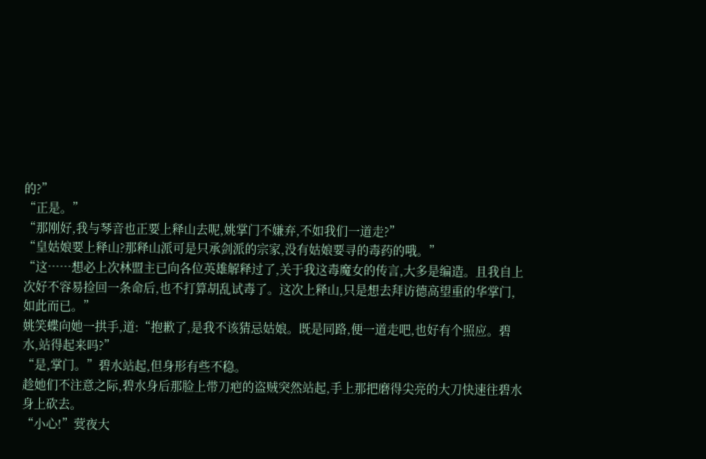的?”
“正是。”
“那刚好,我与琴音也正要上释山去呢,姚掌门不嫌弃,不如我们一道走?”
“皇姑娘要上释山?那释山派可是只承剑派的宗家,没有姑娘要寻的毒药的哦。”
“这……想必上次林盟主已向各位英雄解释过了,关于我这毒魔女的传言,大多是编造。且我自上次好不容易捡回一条命后,也不打算胡乱试毒了。这次上释山,只是想去拜访德高望重的华掌门,如此而已。”
姚笑蝶向她一拱手,道:“抱歉了,是我不该猜忌姑娘。既是同路,便一道走吧,也好有个照应。碧水,站得起来吗?”
“是,掌门。”碧水站起,但身形有些不稳。
趁她们不注意之际,碧水身后那脸上带刀疤的盗贼突然站起,手上那把磨得尖亮的大刀快速往碧水身上砍去。
“小心!”蓂夜大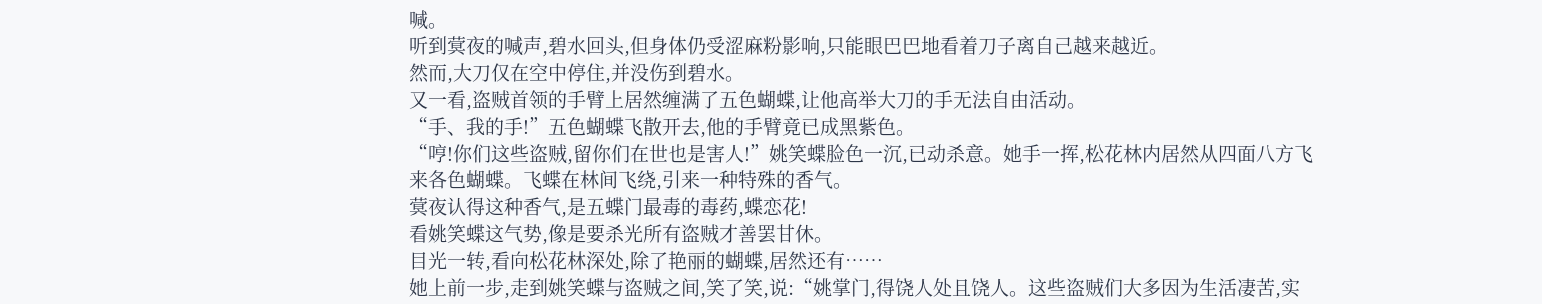喊。
听到蓂夜的喊声,碧水回头,但身体仍受涩麻粉影响,只能眼巴巴地看着刀子离自己越来越近。
然而,大刀仅在空中停住,并没伤到碧水。
又一看,盗贼首领的手臂上居然缠满了五色蝴蝶,让他高举大刀的手无法自由活动。
“手、我的手!”五色蝴蝶飞散开去,他的手臂竟已成黑紫色。
“哼!你们这些盗贼,留你们在世也是害人!”姚笑蝶脸色一沉,已动杀意。她手一挥,松花林内居然从四面八方飞来各色蝴蝶。飞蝶在林间飞绕,引来一种特殊的香气。
蓂夜认得这种香气,是五蝶门最毒的毒药,蝶恋花!
看姚笑蝶这气势,像是要杀光所有盗贼才善罢甘休。
目光一转,看向松花林深处,除了艳丽的蝴蝶,居然还有……
她上前一步,走到姚笑蝶与盗贼之间,笑了笑,说:“姚掌门,得饶人处且饶人。这些盗贼们大多因为生活凄苦,实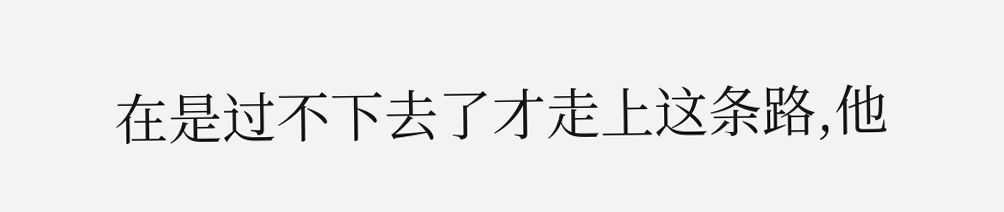在是过不下去了才走上这条路,他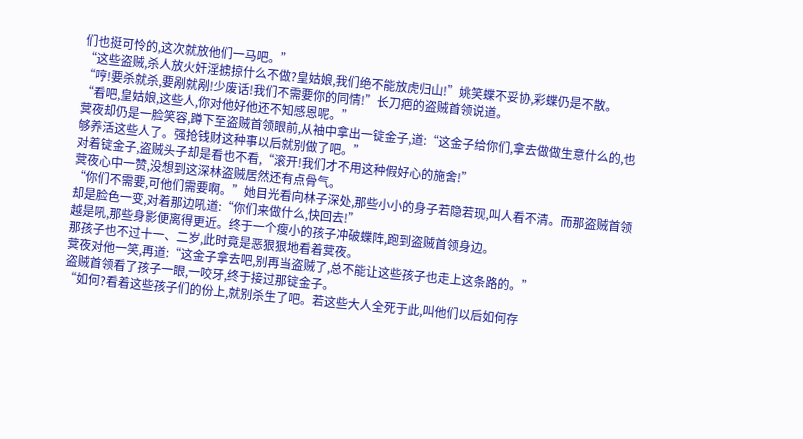们也挺可怜的,这次就放他们一马吧。”
“这些盗贼,杀人放火奸淫掳掠什么不做?皇姑娘,我们绝不能放虎归山!”姚笑蝶不妥协,彩蝶仍是不散。
“哼!要杀就杀,要剐就剐!少废话!我们不需要你的同情!”长刀疤的盗贼首领说道。
“看吧,皇姑娘,这些人,你对他好他还不知感恩呢。”
蓂夜却仍是一脸笑容,蹲下至盗贼首领眼前,从袖中拿出一锭金子,道:“这金子给你们,拿去做做生意什么的,也够养活这些人了。强抢钱财这种事以后就别做了吧。”
对着锭金子,盗贼头子却是看也不看,“滚开!我们才不用这种假好心的施舍!”
蓂夜心中一赞,没想到这深林盗贼居然还有点骨气。
“你们不需要,可他们需要啊。”她目光看向林子深处,那些小小的身子若隐若现,叫人看不清。而那盗贼首领却是脸色一变,对着那边吼道:“你们来做什么,快回去!”
越是吼,那些身影便离得更近。终于一个瘦小的孩子冲破蝶阵,跑到盗贼首领身边。
那孩子也不过十一、二岁,此时竟是恶狠狠地看着蓂夜。
蓂夜对他一笑,再道:“这金子拿去吧,别再当盗贼了,总不能让这些孩子也走上这条路的。”
盗贼首领看了孩子一眼,一咬牙,终于接过那锭金子。
“如何?看着这些孩子们的份上,就别杀生了吧。若这些大人全死于此,叫他们以后如何存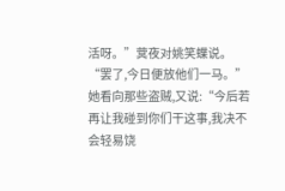活呀。”蓂夜对姚笑蝶说。
“罢了,今日便放他们一马。”她看向那些盗贼,又说:“今后若再让我碰到你们干这事,我决不会轻易饶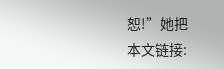恕!”她把
本文链接: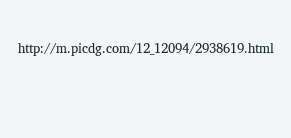http://m.picdg.com/12_12094/2938619.html